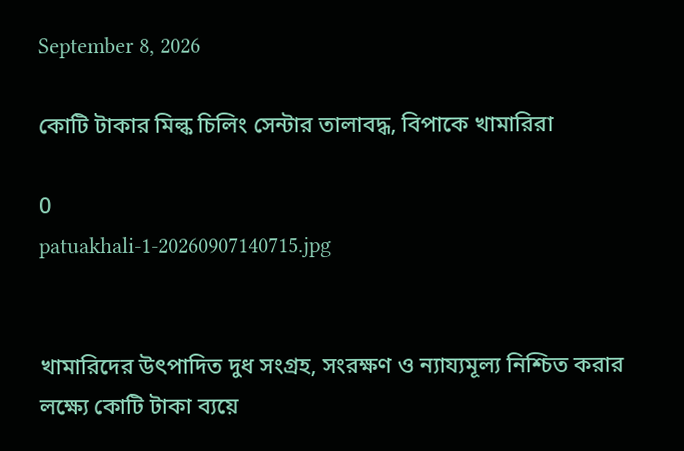September 8, 2026

কোটি টাকার মিল্ক চিলিং সেন্টার তালাবদ্ধ, বিপাকে খামারিরা

0
patuakhali-1-20260907140715.jpg


খামারিদের উৎপাদিত দুধ সংগ্রহ, সংরক্ষণ ও ন্যায্যমূল্য নিশ্চিত করার লক্ষ্যে কোটি টাকা ব্যয়ে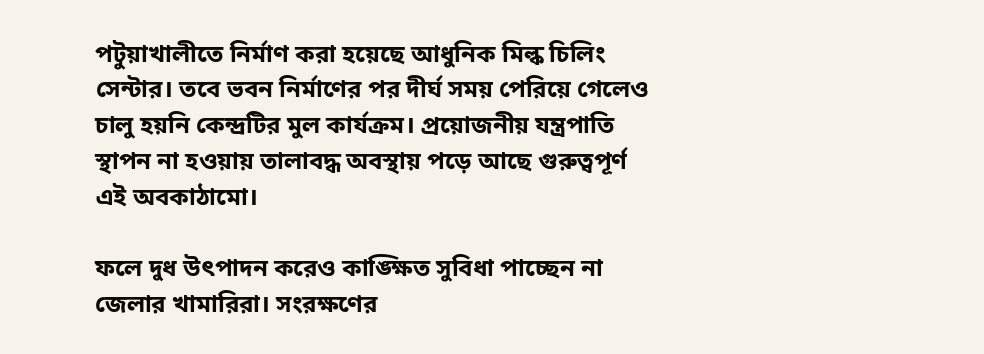পটুয়াখালীতে নির্মাণ করা হয়েছে আধুনিক মিল্ক চিলিং সেন্টার। তবে ভবন নির্মাণের পর দীর্ঘ সময় পেরিয়ে গেলেও চালু হয়নি কেন্দ্রটির মুল কার্যক্রম। প্রয়োজনীয় যন্ত্রপাতি স্থাপন না হওয়ায় তালাবদ্ধ অবস্থায় পড়ে আছে গুরুত্বপূর্ণ এই অবকাঠামো।

ফলে দুধ উৎপাদন করেও কাঙ্ক্ষিত সুবিধা পাচ্ছেন না জেলার খামারিরা। সংরক্ষণের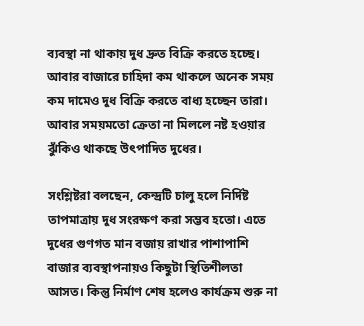ব্যবস্থা না থাকায় দুধ দ্রুত বিক্রি করতে হচ্ছে। আবার বাজারে চাহিদা কম থাকলে অনেক সময় কম দামেও দুধ বিক্রি করতে বাধ্য হচ্ছেন তারা। আবার সময়মতো ক্রেতা না মিললে নষ্ট হওয়ার ঝুঁকিও থাকছে উৎপাদিত দুধের।

সংশ্লিষ্টরা বলছেন, কেন্দ্রটি চালু হলে নির্দিষ্ট তাপমাত্রায় দুধ সংরক্ষণ করা সম্ভব হতো। এতে দুধের গুণগত মান বজায় রাখার পাশাপাশি বাজার ব্যবস্থাপনায়ও কিছুটা স্থিতিশীলতা আসত। কিন্তু নির্মাণ শেষ হলেও কার্যক্রম শুরু না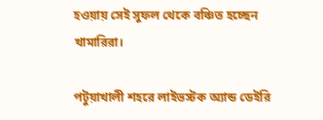হওয়ায় সেই সুফল থেকে বঞ্চিত হচ্ছেন খামারিরা।

পটুয়াখালী শহরে লাইভস্টক অ্যান্ড ডেইরি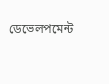ডেভেলপমেন্ট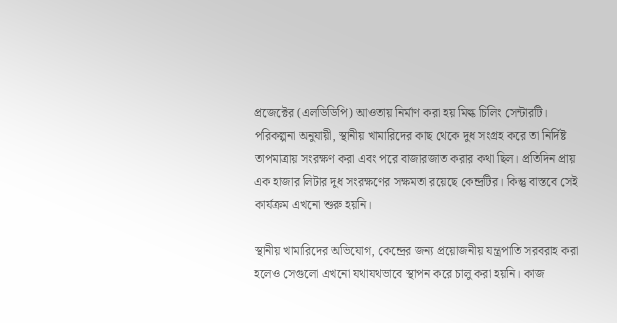প্রজেক্টের (এলডিডিপি) আওতায় নির্মাণ করা হয় মিল্ক চিলিং সেন্টারটি। পরিকল্পনা অনুযায়ী, স্থানীয় খামারিদের কাছ থেকে দুধ সংগ্রহ করে তা নির্দিষ্ট তাপমাত্রায় সংরক্ষণ করা এবং পরে বাজারজাত করার কথা ছিল। প্রতিদিন প্রায় এক হাজার লিটার দুধ সংরক্ষণের সক্ষমতা রয়েছে কেন্দ্রটির। কিন্তু বাস্তবে সেই কার্যক্রম এখনো শুরু হয়নি।

স্থানীয় খামারিদের অভিযোগ, কেন্দ্রের জন্য প্রয়োজনীয় যন্ত্রপাতি সরবরাহ করা হলেও সেগুলো এখনো যথাযথভাবে স্থাপন করে চালু করা হয়নি। কাজ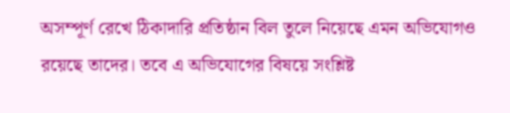অসম্পূর্ণ রেখে ঠিকাদারি প্রতিষ্ঠান বিল তুলে নিয়েছে এমন অভিযোগও রয়েছে তাদের। তবে এ অভিযোগের বিষয়ে সংশ্লিষ্ট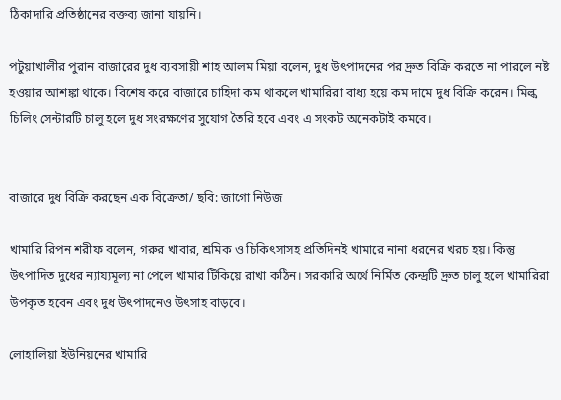ঠিকাদারি প্রতিষ্ঠানের বক্তব্য জানা যায়নি।

পটুয়াখালীর পুরান বাজারের দুধ ব্যবসায়ী শাহ আলম মিয়া বলেন, দুধ উৎপাদনের পর দ্রুত বিক্রি করতে না পারলে নষ্ট হওয়ার আশঙ্কা থাকে। বিশেষ করে বাজারে চাহিদা কম থাকলে খামারিরা বাধ্য হয়ে কম দামে দুধ বিক্রি করেন। মিল্ক চিলিং সেন্টারটি চালু হলে দুধ সংরক্ষণের সুযোগ তৈরি হবে এবং এ সংকট অনেকটাই কমবে।


বাজারে দুধ বিক্রি করছেন এক বিক্রেতা/ ছবি: জাগো নিউজ

খামারি রিপন শরীফ বলেন, গরুর খাবার, শ্রমিক ও চিকিৎসাসহ প্রতিদিনই খামারে নানা ধরনের খরচ হয়। কিন্তু উৎপাদিত দুধের ন্যায্যমূল্য না পেলে খামার টিকিয়ে রাখা কঠিন। সরকারি অর্থে নির্মিত কেন্দ্রটি দ্রুত চালু হলে খামারিরা উপকৃত হবেন এবং দুধ উৎপাদনেও উৎসাহ বাড়বে।

লোহালিয়া ইউনিয়নের খামারি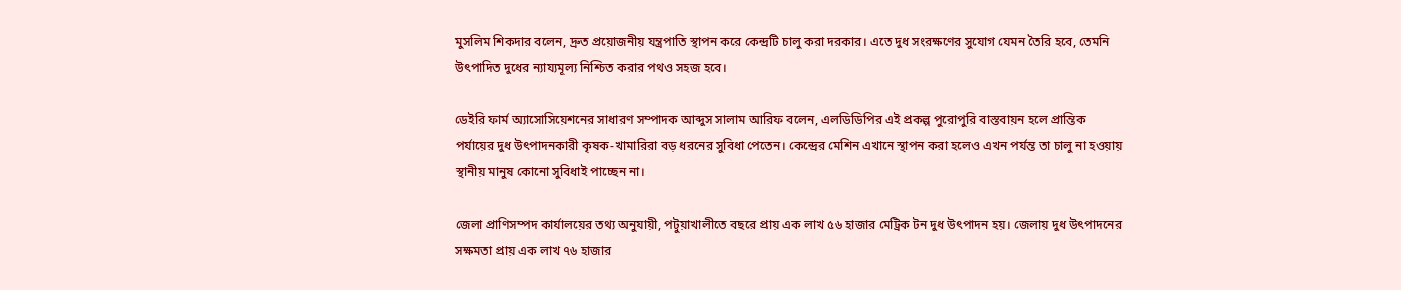মুসলিম শিকদার বলেন, দ্রুত প্রয়োজনীয় যন্ত্রপাতি স্থাপন করে কেন্দ্রটি চালু করা দরকার। এতে দুধ সংরক্ষণের সুযোগ যেমন তৈরি হবে, তেমনি উৎপাদিত দুধের ন্যায্যমূল্য নিশ্চিত করার পথও সহজ হবে।

ডেইরি ফার্ম অ্যাসোসিয়েশনের সাধারণ সম্পাদক আব্দুস সালাম আরিফ বলেন, এলডিডিপির এই প্রকল্প পুরোপুরি বাস্তবায়ন হলে প্রান্তিক পর্যায়ের দুধ উৎপাদনকারী কৃষক-খামারিরা বড় ধরনের সুবিধা পেতেন। কেন্দ্রের মেশিন এখানে স্থাপন করা হলেও এখন পর্যন্ত তা চালু না হওয়ায় স্থানীয় মানুষ কোনো সুবিধাই পাচ্ছেন না।

জেলা প্রাণিসম্পদ কার্যালয়ের তথ্য অনুযায়ী, পটুয়াখালীতে বছরে প্রায় এক লাখ ৫৬ হাজার মেট্রিক টন দুধ উৎপাদন হয়। জেলায় দুধ উৎপাদনের সক্ষমতা প্রায় এক লাখ ৭৬ হাজার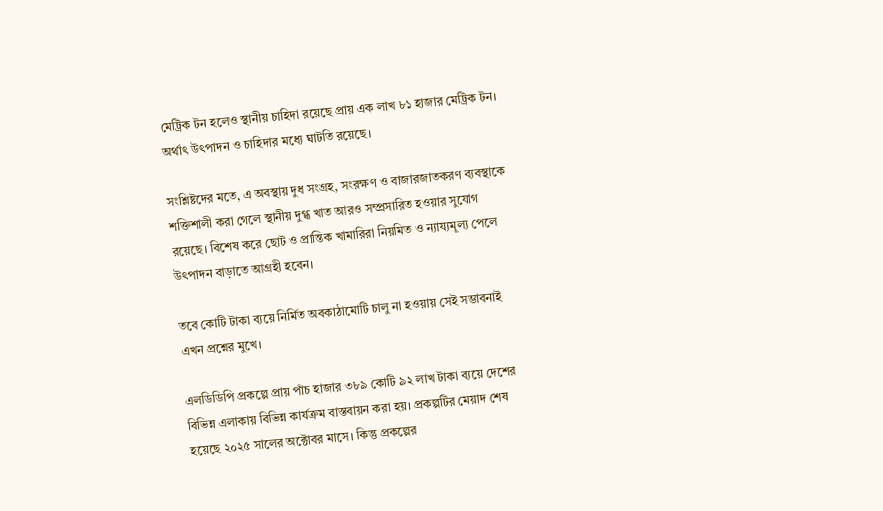মেট্রিক টন হলেও স্থানীয় চাহিদা রয়েছে প্রায় এক লাখ ৮১ হাজার মেট্রিক টন। অর্থাৎ উৎপাদন ও চাহিদার মধ্যে ঘাটতি রয়েছে।

সংশ্লিষ্টদের মতে, এ অবস্থায় দুধ সংগ্রহ, সংরক্ষণ ও বাজারজাতকরণ ব্যবস্থাকে শক্তিশালী করা গেলে স্থানীয় দুগ্ধ খাত আরও সম্প্রসারিত হওয়ার সুযোগ রয়েছে। বিশেষ করে ছোট ও প্রান্তিক খামারিরা নিয়মিত ও ন্যায্যমূল্য পেলে উৎপাদন বাড়াতে আগ্রহী হবেন।

তবে কোটি টাকা ব্যয়ে নির্মিত অবকাঠামোটি চালু না হওয়ায় সেই সম্ভাবনাই এখন প্রশ্নের মুখে।

এলডিডিপি প্রকল্পে প্রায় পাঁচ হাজার ৩৮৯ কোটি ৯২ লাখ টাকা ব্যয়ে দেশের বিভিন্ন এলাকায় বিভিন্ন কার্যক্রম বাস্তবায়ন করা হয়। প্রকল্পটির মেয়াদ শেষ হয়েছে ২০২৫ সালের অক্টোবর মাসে। কিন্তু প্রকল্পের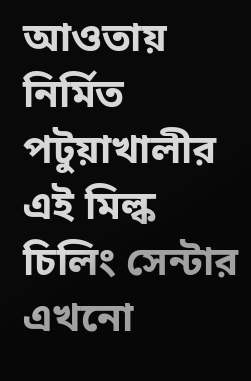আওতায় নির্মিত পটুয়াখালীর এই মিল্ক চিলিং সেন্টার এখনো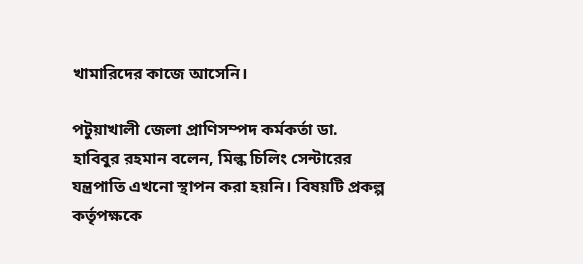খামারিদের কাজে আসেনি।

পটুয়াখালী জেলা প্রাণিসম্পদ কর্মকর্তা ডা. হাবিবুর রহমান বলেন, মিল্ক চিলিং সেন্টারের যন্ত্রপাতি এখনো স্থাপন করা হয়নি। বিষয়টি প্রকল্প কর্তৃপক্ষকে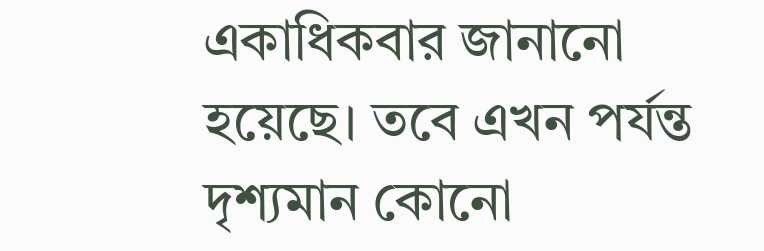একাধিকবার জানানো হয়েছে। তবে এখন পর্যন্ত দৃশ্যমান কোনো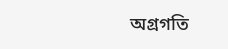অগ্রগতি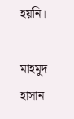হয়নি।

মাহমুদ হাসান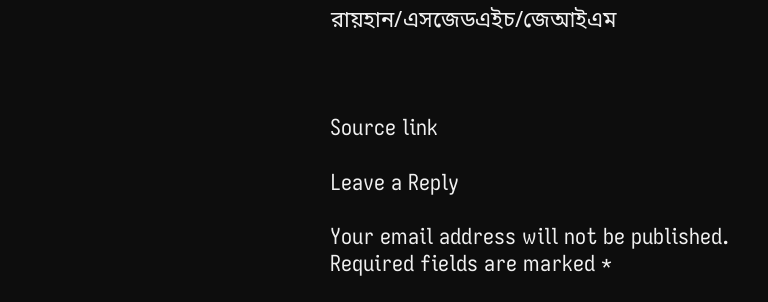রায়হান/এসজেডএইচ/জেআইএম



Source link

Leave a Reply

Your email address will not be published. Required fields are marked *